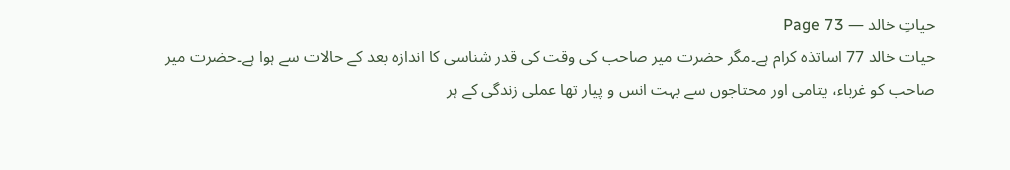حیاتِ خالد — Page 73
حیات خالد 77 اساتذہ کرام ہے۔مگر حضرت میر صاحب کی وقت کی قدر شناسی کا اندازہ بعد کے حالات سے ہوا ہے۔حضرت میر صاحب کو غرباء، یتامی اور محتاجوں سے بہت انس و پیار تھا عملی زندگی کے ہر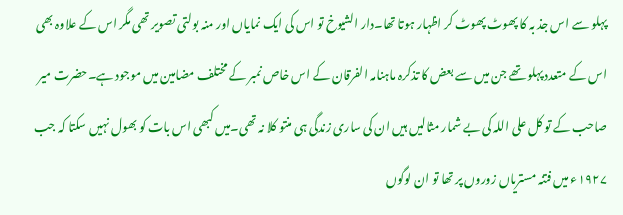پہلو سے اس جذ بہ کا پھوٹ پھوٹ کر اظہار ہوتا تھا۔دار الشیوخ تو اس کی ایک نمایاں اور منہ بولتی تصویر تھی مگر اس کے علاوہ بھی اس کے متعدد پہلو تھے جن میں سے بعض کا تذکرہ ماہنامہ الفرقان کے اس خاص نمبر کے مختلف مضامین میں موجود ہے۔حضرت میر صاحب کے تو کل علی اللہ کی بے شمار مثالیں ہیں ان کی ساری زندگی ہی منتو کلا نہ تھی۔میں کبھی اس بات کو بھول نہیں سکتا کہ جب ۱۹۲۷ء میں فتنہ مستریاں زوروں پر تھا تو ان لوگوں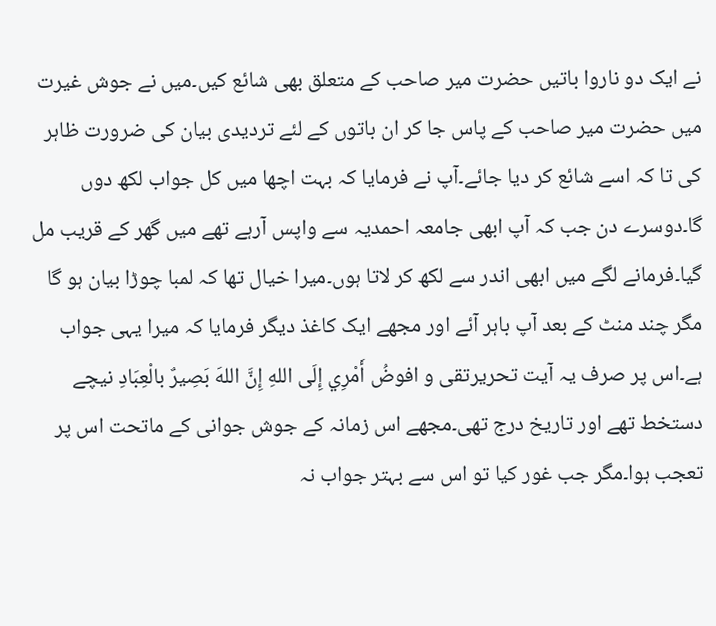نے ایک دو ناروا باتیں حضرت میر صاحب کے متعلق بھی شائع کیں۔میں نے جوش غیرت میں حضرت میر صاحب کے پاس جا کر ان باتوں کے لئے تردیدی بیان کی ضرورت ظاہر کی تا کہ اسے شائع کر دیا جائے۔آپ نے فرمایا کہ بہت اچھا میں کل جواب لکھ دوں گا۔دوسرے دن جب کہ آپ ابھی جامعہ احمدیہ سے واپس آرہے تھے میں گھر کے قریب مل گیا۔فرمانے لگے میں ابھی اندر سے لکھ کر لاتا ہوں۔میرا خیال تھا کہ لمبا چوڑا بیان ہو گا مگر چند منٹ کے بعد آپ باہر آئے اور مجھے ایک کاغذ دیگر فرمایا کہ میرا یہی جواب ہے۔اس پر صرف یہ آیت تحریرتقی و افوضُ أَمْرِي إِلَى اللهِ إِنَّ اللهَ بَصِيرٌ بالْعِبَادِ نیچے دستخط تھے اور تاریخ درج تھی۔مجھے اس زمانہ کے جوش جوانی کے ماتحت اس پر تعجب ہوا۔مگر جب غور کیا تو اس سے بہتر جواب نہ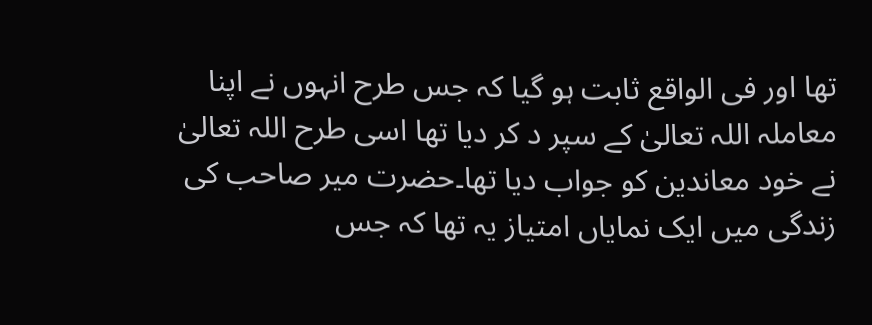تھا اور فی الواقع ثابت ہو گیا کہ جس طرح انہوں نے اپنا معاملہ اللہ تعالیٰ کے سپر د کر دیا تھا اسی طرح اللہ تعالیٰ نے خود معاندین کو جواب دیا تھا۔حضرت میر صاحب کی زندگی میں ایک نمایاں امتیاز یہ تھا کہ جس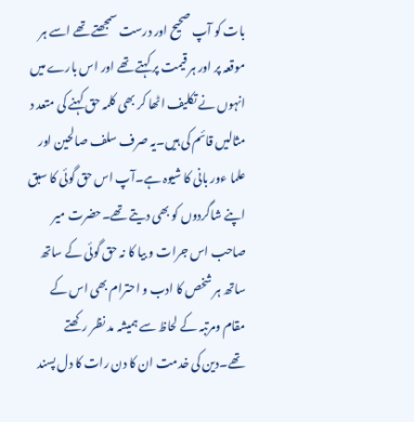بات کو آپ صحیح اور درست سمجھتے تھے اسے ہر موقعہ پر اور ہر قیمت پر کہتے تھے اور اس بارے میں انہوں نے تکلیف اٹھا کر بھی کلمہ حق کہنے کی متعد د مثالیں قائم کی ہیں۔یہ صرف سلف صالحین اور علما ءور بانی کا شیوہ ہے۔آپ اس حق گوئی کا سبق اپنے شاگردوں کو بھی دیتے تھے۔حضرت میر صاحب اس جرات و بیا کا نہ حق گوئی کے ساتھ ساتھ ہر شخص کا ادب و احترام بھی اس کے مقام ومرتبہ کے لحاظ سے ہمیشہ مد نظر رکھتے تھے۔دین کی خدمت ان کا دن رات کا دل پسند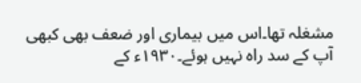مشغلہ تھا۔اس میں بیماری اور ضعف بھی کبھی آپ کے سد راہ نہیں ہوئے۔۱۹۳۰ء کے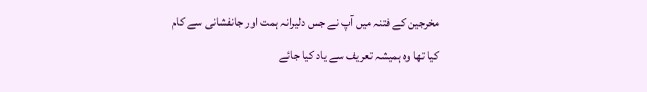مخرجین کے فتنہ میں آپ نے جس دلیرانہ ہمت اور جانفشانی سے کام کیا تھا وہ ہمیشہ تعریف سے یاد کیا جائے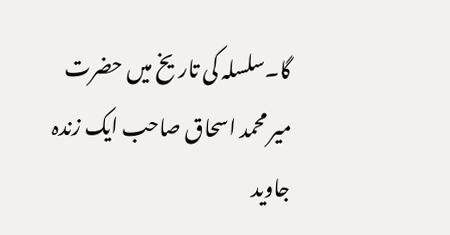گا۔سلسلہ کی تاریخ میں حضرت میر محمد اسحاق صاحب ایک زندہ جاوید